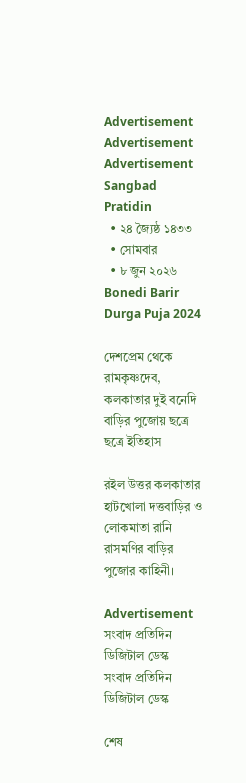Advertisement
Advertisement
Advertisement
Sangbad Pratidin
  • ২৪ জ্যৈষ্ঠ ১৪৩৩
  • সোমবার
  • ৮ জুন ২০২৬
Bonedi Barir Durga Puja 2024

দেশপ্রেম থেকে রামকৃষ্ণদেব, কলকাতার দুই বনেদি বাড়ির পুজোয় ছত্রে ছত্রে ইতিহাস

রইল উত্তর কলকাতার হাটখোলা দত্তবাড়ির ও লোকমাতা রানি রাসমণির বাড়ির পুজোর কাহিনী।

Advertisement
সংবাদ প্রতিদিন ডিজিটাল ডেস্ক
সংবাদ প্রতিদিন ডিজিটাল ডেস্ক

শেষ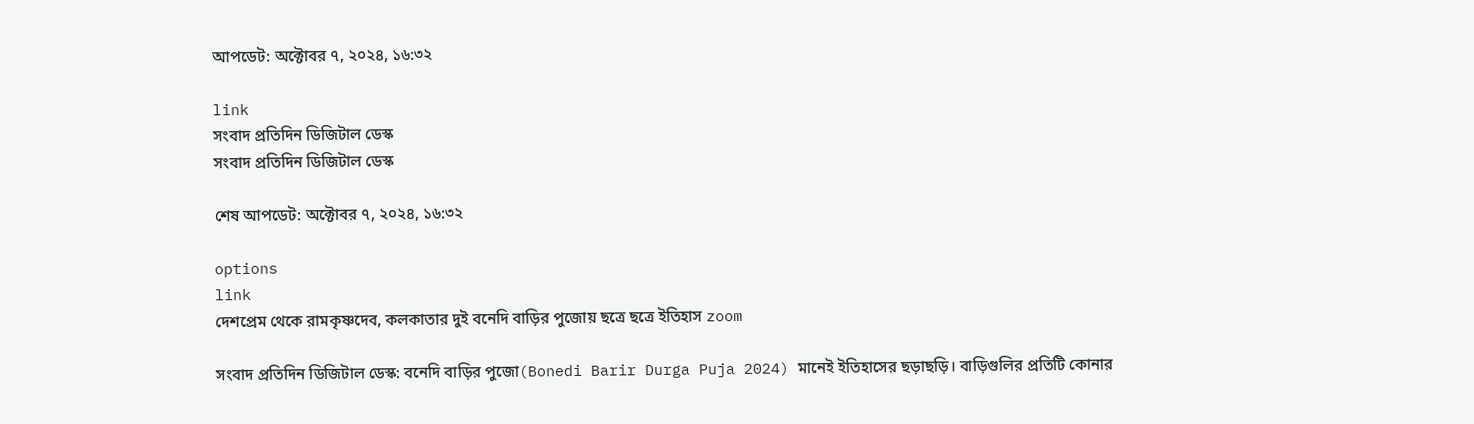আপডেট: অক্টোবর ৭, ২০২৪, ১৬:৩২

link
সংবাদ প্রতিদিন ডিজিটাল ডেস্ক
সংবাদ প্রতিদিন ডিজিটাল ডেস্ক

শেষ আপডেট: অক্টোবর ৭, ২০২৪, ১৬:৩২

options
link
দেশপ্রেম থেকে রামকৃষ্ণদেব, কলকাতার দুই বনেদি বাড়ির পুজোয় ছত্রে ছত্রে ইতিহাস zoom

সংবাদ প্রতিদিন ডিজিটাল ডেস্ক: বনেদি বাড়ির পুজো(Bonedi Barir Durga Puja 2024) মানেই ইতিহাসের ছড়াছড়ি। বাড়িগুলির প্রতিটি কোনার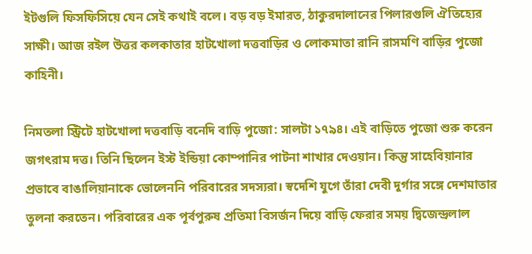ইটগুলি ফিসফিসিয়ে যেন সেই কথাই বলে। বড় বড় ইমারত, ঠাকুরদালানের পিলারগুলি ঐতিহ্যের সাক্ষী। আজ রইল উত্তর কলকাতার হাটখোলা দত্তবাড়ির ও লোকমাতা রানি রাসমণি বাড়ির পুজো কাহিনী।

নিমতলা স্ট্রিটে হাটখোলা দত্তবাড়ি বনেদি বাড়ি পুজো: সালটা ১৭৯৪। এই বাড়িতে পুজো শুরু করেন জগৎরাম দত্ত। তিনি ছিলেন ইস্ট ইন্ডিয়া কোম্পানির পাটনা শাখার দেওয়ান। কিন্তু সাহেবিয়ানার প্রভাবে বাঙালিয়ানাকে ভোলেননি পরিবারের সদস্যরা। স্বদেশি যুগে তাঁরা দেবী দুর্গার সঙ্গে দেশমাতার তুলনা করতেন। পরিবারের এক পূর্বপুরুষ প্রতিমা বিসর্জন দিয়ে বাড়ি ফেরার সময় দ্বিজেন্দ্রলাল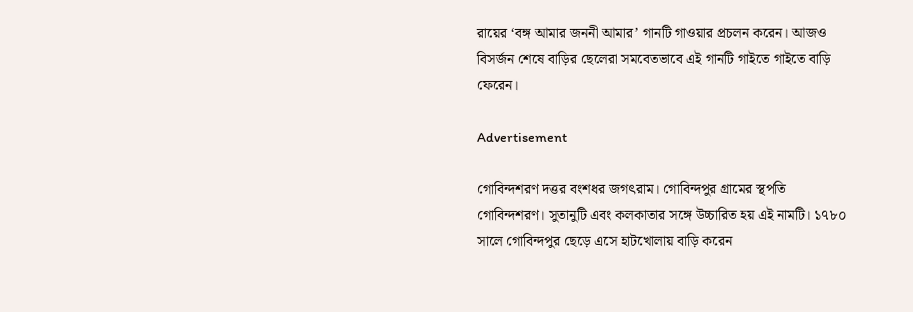রায়ের ‘বঙ্গ আমার জননী আমার’ গানটি গাওয়ার প্রচলন করেন। আজও বিসর্জন শেষে বাড়ির ছেলেরা সমবেতভাবে এই গানটি গাইতে গাইতে বাড়ি ফেরেন।

Advertisement

গোবিন্দশরণ দত্তর বংশধর জগৎরাম। গোবিন্দপুর গ্রামের স্থপতি গোবিন্দশরণ। সুতানুটি এবং কলকাতার সঙ্গে উচ্চারিত হয় এই নামটি। ১৭৮০ সালে গোবিন্দপুর ছেড়ে এসে হাটখোলায় বাড়ি করেন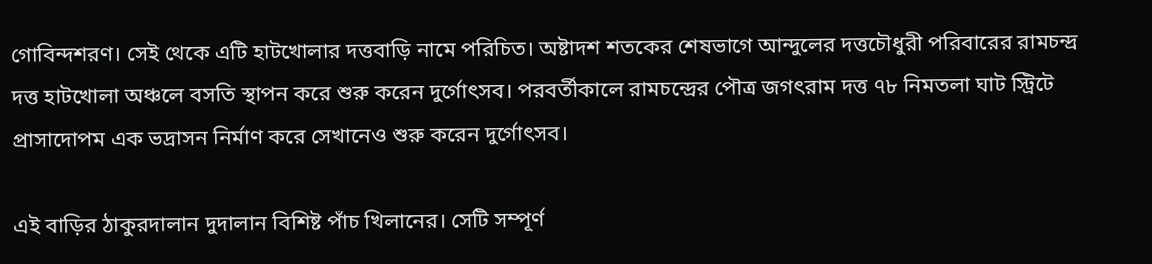গোবিন্দশরণ। সেই থেকে এটি হাটখোলার দত্তবাড়ি নামে পরিচিত। অষ্টাদশ শতকের শেষভাগে আন্দুলের দত্তচৌধুরী পরিবারের রামচন্দ্র দত্ত হাটখোলা অঞ্চলে বসতি স্থাপন করে শুরু করেন দুর্গোৎসব। পরবর্তীকালে রামচন্দ্রের পৌত্র জগৎরাম দত্ত ৭৮ নিমতলা ঘাট স্ট্রিটে প্রাসাদোপম এক ভদ্রাসন নির্মাণ করে সেখানেও শুরু করেন দুর্গোৎসব।

এই বাড়ির ঠাকুরদালান দুদালান বিশিষ্ট পাঁচ খিলানের। সেটি সম্পূর্ণ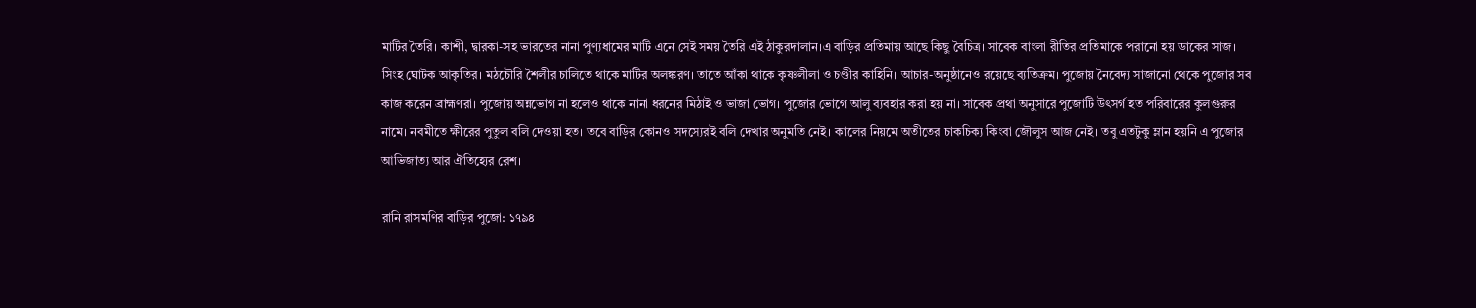মাটির তৈরি। কাশী, দ্বারকা-সহ ভারতের নানা পুণ্যধামের মাটি এনে সেই সময় তৈরি এই ঠাকুরদালান।এ বাড়ির প্রতিমায় আছে কিছু বৈচিত্র। সাবেক বাংলা রীতির প্রতিমাকে পরানো হয় ডাকের সাজ। সিংহ ঘোটক আকৃতির। মঠচৌরি শৈলীর চালিতে থাকে মাটির অলঙ্করণ। তাতে আঁকা থাকে কৃষ্ণলীলা ও চণ্ডীর কাহিনি। আচার-অনুষ্ঠানেও রয়েছে ব্যতিক্রম। পুজোয় নৈবেদ্য সাজানো থেকে পুজোর সব কাজ করেন ব্রাহ্মণরা। পুজোয় অন্নভোগ না হলেও থাকে নানা ধরনের মিঠাই ও ভাজা ভোগ। পুজোর ভোগে আলু ব্যবহার করা হয় না। সাবেক প্রথা অনুসারে পুজোটি উৎসর্গ হত পরিবারের কুলগুরুর নামে। নবমীতে ক্ষীরের পুতুল বলি দেওয়া হত। তবে বাড়ির কোনও সদস্যেরই বলি দেখার অনুমতি নেই। কালের নিয়মে অতীতের চাকচিক্য কিংবা জৌলুস আজ নেই। তবু এতটুকু ম্লান হয়নি এ পুজোর আভিজাত্য আর ঐতিহ্যের রেশ।

রানি রাসমণির বাড়ির পুজো: ১৭৯৪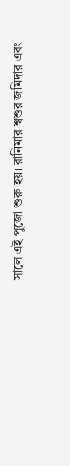সালে এই পুজো শুরু হয়। রানিমার শ্বশুর জমিদার এবং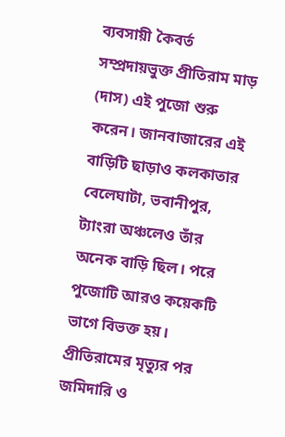ব্যবসায়ী কৈবর্ত সম্প্রদায়ভুক্ত প্রীতিরাম মাড় (দাস) এই পুজো শুরু করেন। জানবাজারের এই বাড়িটি ছাড়াও কলকাতার বেলেঘাটা, ভবানীপুর, ট্যাংরা অঞ্চলেও তাঁর অনেক বাড়ি ছিল। পরে পুজোটি আরও কয়েকটি ভাগে বিভক্ত হয়। প্রীতিরামের মৃত্যুর পর জমিদারি ও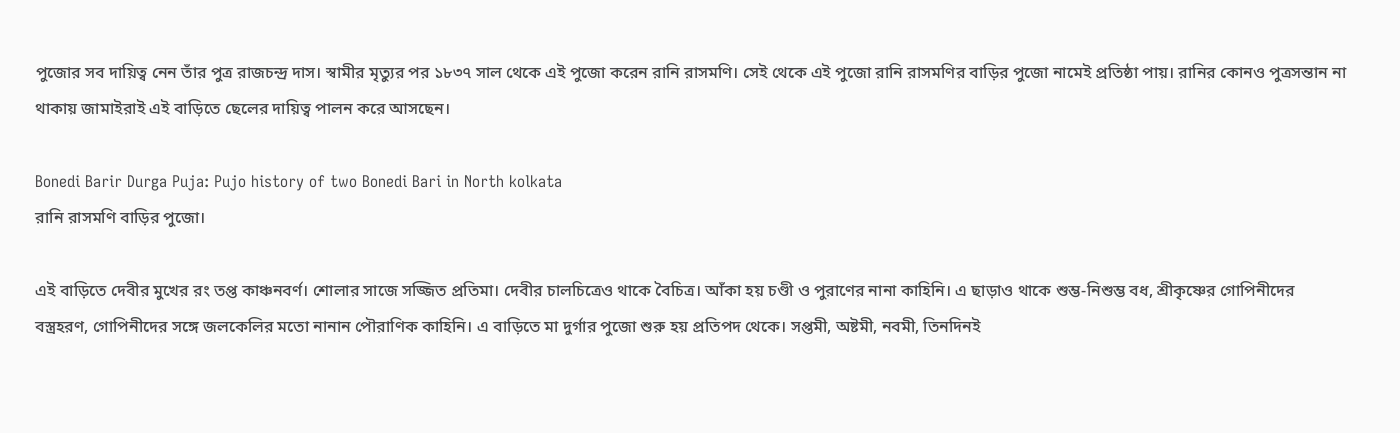পুজোর সব দায়িত্ব নেন তাঁর পুত্র রাজচন্দ্র দাস। স্বামীর মৃত্যুর পর ১৮৩৭ সাল থেকে এই পুজো করেন রানি রাসমণি। সেই থেকে এই পুজো রানি রাসমণির বাড়ির পুজো নামেই প্রতিষ্ঠা পায়। রানির কোনও পুত্রসন্তান না থাকায় জামাইরাই এই বাড়িতে ছেলের দায়িত্ব পালন করে আসছেন।

Bonedi Barir Durga Puja: Pujo history of two Bonedi Bari in North kolkata
রানি রাসমণি বাড়ির পুজো।

এই বাড়িতে দেবীর মুখের রং তপ্ত কাঞ্চনবর্ণ। শোলার সাজে সজ্জিত প্রতিমা। দেবীর চালচিত্রেও থাকে বৈচিত্র। আঁকা হয় চণ্ডী ও পুরাণের নানা কাহিনি। এ ছাড়াও থাকে শুম্ভ-নিশুম্ভ বধ, শ্রীকৃষ্ণের গোপিনীদের বস্ত্রহরণ, গোপিনীদের সঙ্গে জলকেলির মতো নানান পৌরাণিক কাহিনি। এ বাড়িতে মা দুর্গার পুজো শুরু হয় প্রতিপদ থেকে। সপ্তমী, অষ্টমী, নবমী, তিনদিনই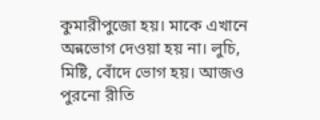কুমারীপুজো হয়। মাকে এখানে অন্নভোগ দেওয়া হয় না। লুচি, মিষ্টি, বোঁদে ভোগ হয়। আজও পুরনো রীতি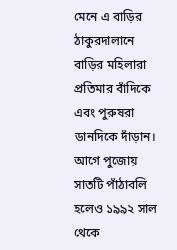মেনে এ বাড়ির ঠাকুরদালানে বাড়ির মহিলারা প্রতিমার বাঁদিকে এবং পুরুষরা ডানদিকে দাঁড়ান। আগে পুজোয় সাতটি পাঁঠাবলি হলেও ১৯৯২ সাল থেকে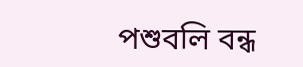পশুবলি বন্ধ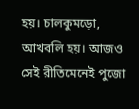হয়। চালকুমড়ো, আখবলি হয়। আজও সেই রীতিমেনেই পুজো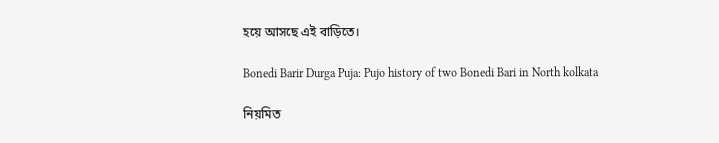হয়ে আসছে এই বাড়িতে।

Bonedi Barir Durga Puja: Pujo history of two Bonedi Bari in North kolkata

নিয়মিত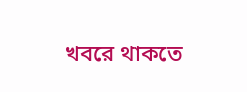খবরে থাকতে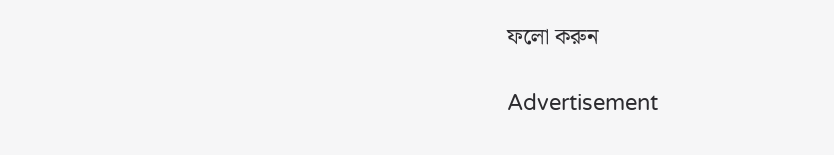ফলো করুন

Advertisement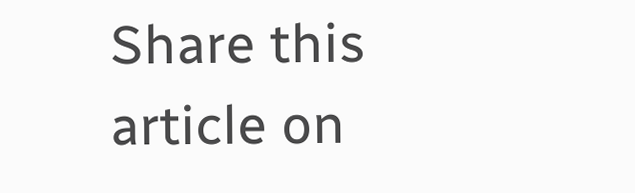Share this article on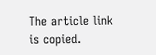The article link is copied.